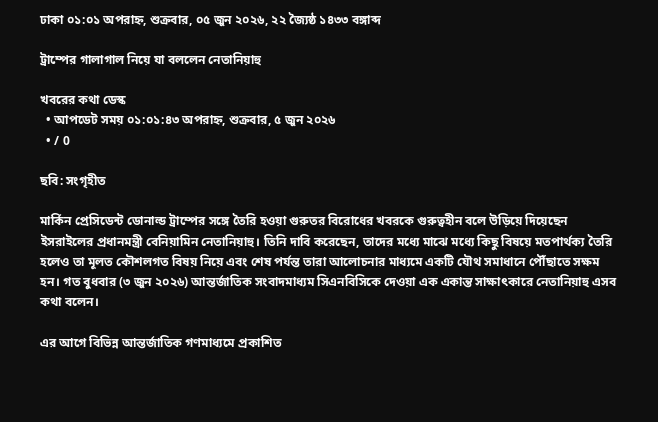ঢাকা ০১:০১ অপরাহ্ন, শুক্রবার, ০৫ জুন ২০২৬, ২২ জ্যৈষ্ঠ ১৪৩৩ বঙ্গাব্দ

ট্রাম্পের গালাগাল নিয়ে যা বললেন নেতানিয়াহু

খবরের কথা ডেস্ক
  • আপডেট সময় ০১:০১:৪৩ অপরাহ্ন, শুক্রবার, ৫ জুন ২০২৬
  • / 0

ছবি: সংগৃহীত

মার্কিন প্রেসিডেন্ট ডোনাল্ড ট্রাম্পের সঙ্গে তৈরি হওয়া গুরুতর বিরোধের খবরকে গুরুত্বহীন বলে উড়িয়ে দিয়েছেন ইসরাইলের প্রধানমন্ত্রী বেনিয়ামিন নেতানিয়াহু। তিনি দাবি করেছেন, তাদের মধ্যে মাঝে মধ্যে কিছু বিষয়ে মতপার্থক্য তৈরি হলেও তা মূলত কৌশলগত বিষয় নিয়ে এবং শেষ পর্যন্ত তারা আলোচনার মাধ্যমে একটি যৌথ সমাধানে পৌঁছাতে সক্ষম হন। গত বুধবার (৩ জুন ২০২৬) আন্তর্জাতিক সংবাদমাধ্যম সিএনবিসিকে দেওয়া এক একান্ত সাক্ষাৎকারে নেতানিয়াহু এসব কথা বলেন।

এর আগে বিভিন্ন আন্তর্জাতিক গণমাধ্যমে প্রকাশিত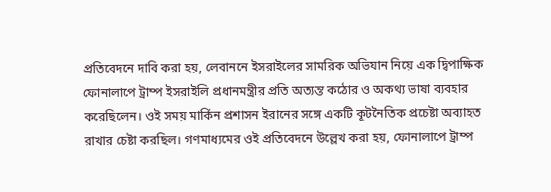প্রতিবেদনে দাবি করা হয়, লেবাননে ইসরাইলের সামরিক অভিযান নিয়ে এক দ্বিপাক্ষিক ফোনালাপে ট্রাম্প ইসরাইলি প্রধানমন্ত্রীর প্রতি অত্যন্ত কঠোর ও অকথ্য ভাষা ব্যবহার করেছিলেন। ওই সময় মার্কিন প্রশাসন ইরানের সঙ্গে একটি কূটনৈতিক প্রচেষ্টা অব্যাহত রাখার চেষ্টা করছিল। গণমাধ্যমের ওই প্রতিবেদনে উল্লেখ করা হয়, ফোনালাপে ট্রাম্প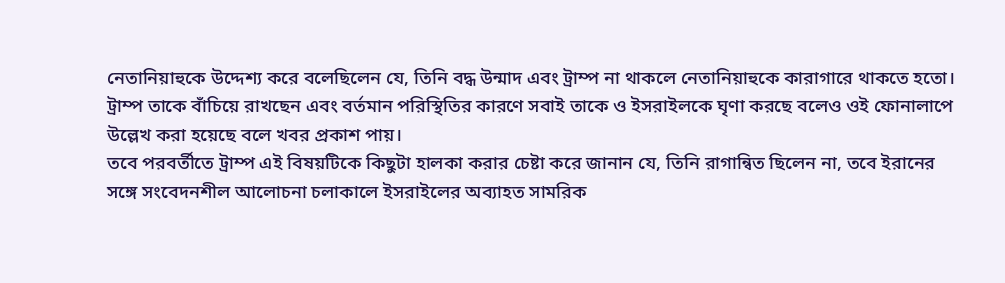নেতানিয়াহুকে উদ্দেশ্য করে বলেছিলেন যে, তিনি বদ্ধ উন্মাদ এবং ট্রাম্প না থাকলে নেতানিয়াহুকে কারাগারে থাকতে হতো। ট্রাম্প তাকে বাঁচিয়ে রাখছেন এবং বর্তমান পরিস্থিতির কারণে সবাই তাকে ও ইসরাইলকে ঘৃণা করছে বলেও ওই ফোনালাপে উল্লেখ করা হয়েছে বলে খবর প্রকাশ পায়।
তবে পরবর্তীতে ট্রাম্প এই বিষয়টিকে কিছুটা হালকা করার চেষ্টা করে জানান যে, তিনি রাগান্বিত ছিলেন না, তবে ইরানের সঙ্গে সংবেদনশীল আলোচনা চলাকালে ইসরাইলের অব্যাহত সামরিক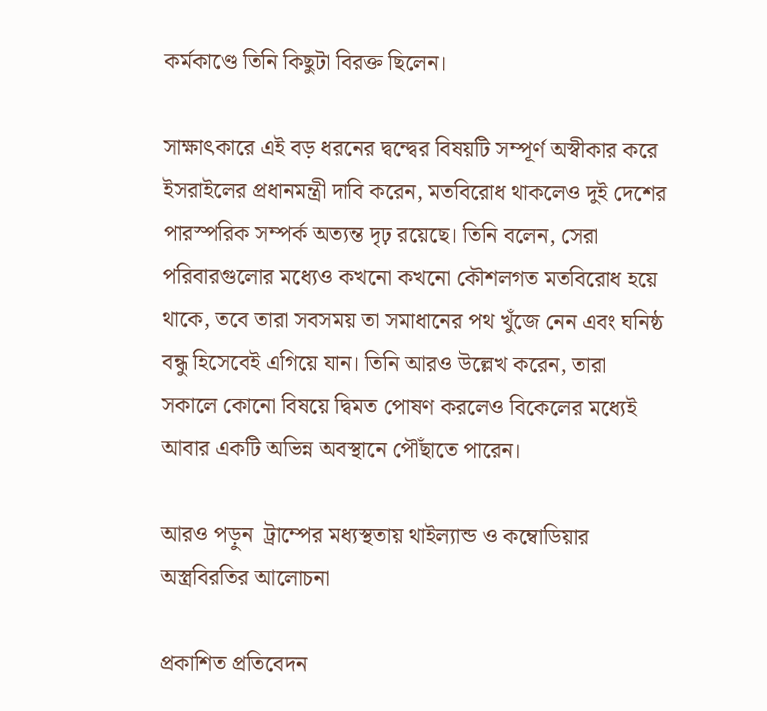কর্মকাণ্ডে তিনি কিছুটা বিরক্ত ছিলেন।

সাক্ষাৎকারে এই বড় ধরনের দ্বন্দ্বের বিষয়টি সম্পূর্ণ অস্বীকার করে ইসরাইলের প্রধানমন্ত্রী দাবি করেন, মতবিরোধ থাকলেও দুই দেশের পারস্পরিক সম্পর্ক অত্যন্ত দৃঢ় রয়েছে। তিনি বলেন, সেরা পরিবারগুলোর মধ্যেও কখনো কখনো কৌশলগত মতবিরোধ হয়ে থাকে, তবে তারা সবসময় তা সমাধানের পথ খুঁজে নেন এবং ঘনিষ্ঠ বন্ধু হিসেবেই এগিয়ে যান। তিনি আরও উল্লেখ করেন, তারা সকালে কোনো বিষয়ে দ্বিমত পোষণ করলেও বিকেলের মধ্যেই আবার একটি অভিন্ন অবস্থানে পৌঁছাতে পারেন।

আরও পড়ুন  ট্রাম্পের মধ্যস্থতায় থাইল্যান্ড ও কম্বোডিয়ার অস্ত্রবিরতির আলোচনা

প্রকাশিত প্রতিবেদন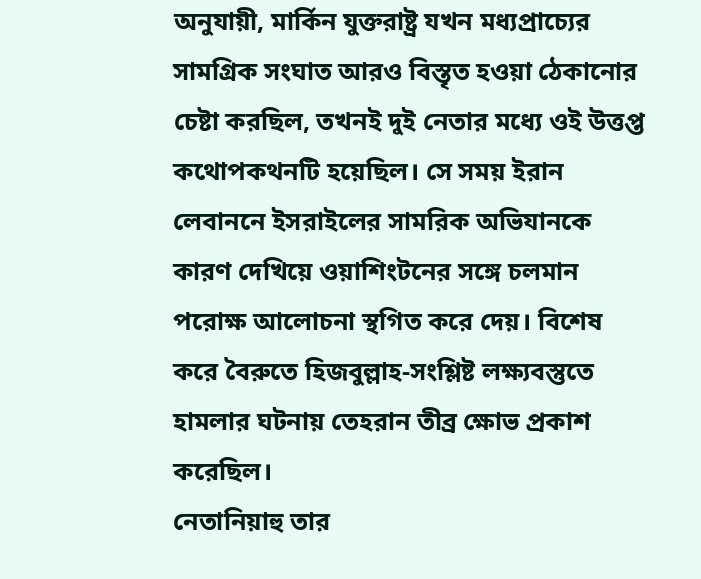অনুযায়ী, মার্কিন যুক্তরাষ্ট্র যখন মধ্যপ্রাচ্যের সামগ্রিক সংঘাত আরও বিস্তৃত হওয়া ঠেকানোর চেষ্টা করছিল, তখনই দুই নেতার মধ্যে ওই উত্তপ্ত কথোপকথনটি হয়েছিল। সে সময় ইরান লেবাননে ইসরাইলের সামরিক অভিযানকে কারণ দেখিয়ে ওয়াশিংটনের সঙ্গে চলমান পরোক্ষ আলোচনা স্থগিত করে দেয়। বিশেষ করে বৈরুতে হিজবুল্লাহ-সংশ্লিষ্ট লক্ষ্যবস্তুতে হামলার ঘটনায় তেহরান তীব্র ক্ষোভ প্রকাশ করেছিল।
নেতানিয়াহু তার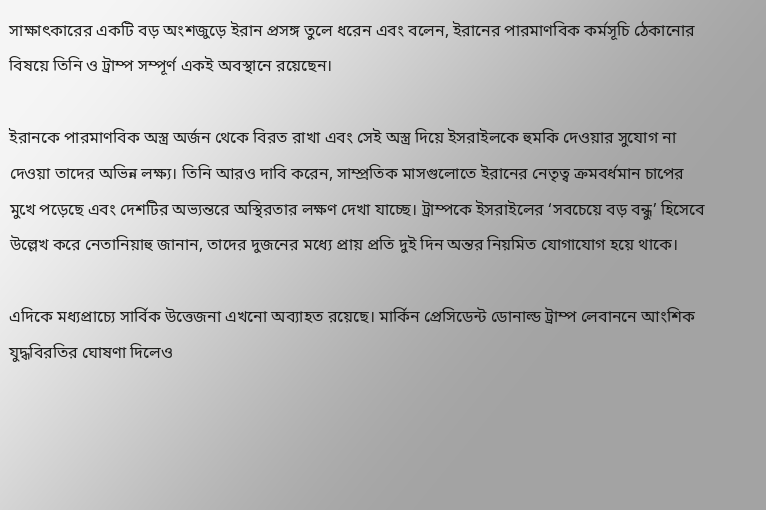সাক্ষাৎকারের একটি বড় অংশজুড়ে ইরান প্রসঙ্গ তুলে ধরেন এবং বলেন, ইরানের পারমাণবিক কর্মসূচি ঠেকানোর বিষয়ে তিনি ও ট্রাম্প সম্পূর্ণ একই অবস্থানে রয়েছেন।

ইরানকে পারমাণবিক অস্ত্র অর্জন থেকে বিরত রাখা এবং সেই অস্ত্র দিয়ে ইসরাইলকে হুমকি দেওয়ার সুযোগ না দেওয়া তাদের অভিন্ন লক্ষ্য। তিনি আরও দাবি করেন, সাম্প্রতিক মাসগুলোতে ইরানের নেতৃত্ব ক্রমবর্ধমান চাপের মুখে পড়েছে এবং দেশটির অভ্যন্তরে অস্থিরতার লক্ষণ দেখা যাচ্ছে। ট্রাম্পকে ইসরাইলের ‘সবচেয়ে বড় বন্ধু’ হিসেবে উল্লেখ করে নেতানিয়াহু জানান, তাদের দুজনের মধ্যে প্রায় প্রতি দুই দিন অন্তর নিয়মিত যোগাযোগ হয়ে থাকে।

এদিকে মধ্যপ্রাচ্যে সার্বিক উত্তেজনা এখনো অব্যাহত রয়েছে। মার্কিন প্রেসিডেন্ট ডোনাল্ড ট্রাম্প লেবাননে আংশিক যুদ্ধবিরতির ঘোষণা দিলেও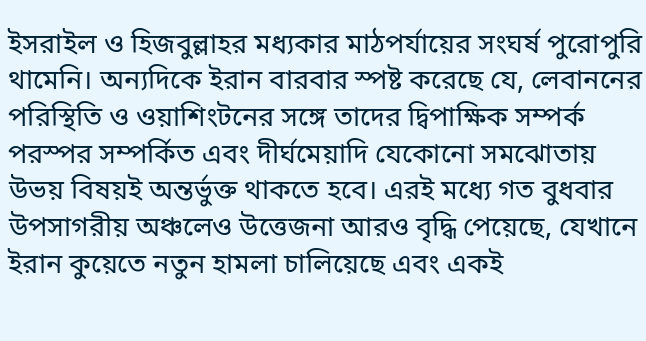ইসরাইল ও হিজবুল্লাহর মধ্যকার মাঠপর্যায়ের সংঘর্ষ পুরোপুরি থামেনি। অন্যদিকে ইরান বারবার স্পষ্ট করেছে যে, লেবাননের পরিস্থিতি ও ওয়াশিংটনের সঙ্গে তাদের দ্বিপাক্ষিক সম্পর্ক পরস্পর সম্পর্কিত এবং দীর্ঘমেয়াদি যেকোনো সমঝোতায় উভয় বিষয়ই অন্তর্ভুক্ত থাকতে হবে। এরই মধ্যে গত বুধবার উপসাগরীয় অঞ্চলেও উত্তেজনা আরও বৃদ্ধি পেয়েছে, যেখানে ইরান কুয়েতে নতুন হামলা চালিয়েছে এবং একই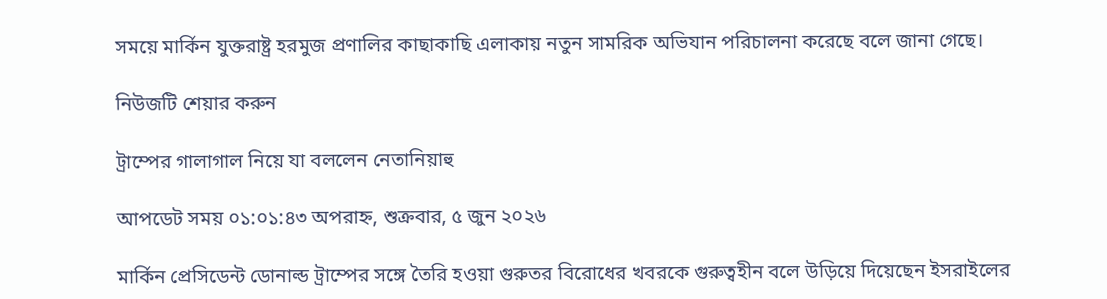সময়ে মার্কিন যুক্তরাষ্ট্র হরমুজ প্রণালির কাছাকাছি এলাকায় নতুন সামরিক অভিযান পরিচালনা করেছে বলে জানা গেছে।

নিউজটি শেয়ার করুন

ট্রাম্পের গালাগাল নিয়ে যা বললেন নেতানিয়াহু

আপডেট সময় ০১:০১:৪৩ অপরাহ্ন, শুক্রবার, ৫ জুন ২০২৬

মার্কিন প্রেসিডেন্ট ডোনাল্ড ট্রাম্পের সঙ্গে তৈরি হওয়া গুরুতর বিরোধের খবরকে গুরুত্বহীন বলে উড়িয়ে দিয়েছেন ইসরাইলের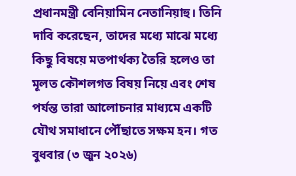প্রধানমন্ত্রী বেনিয়ামিন নেতানিয়াহু। তিনি দাবি করেছেন, তাদের মধ্যে মাঝে মধ্যে কিছু বিষয়ে মতপার্থক্য তৈরি হলেও তা মূলত কৌশলগত বিষয় নিয়ে এবং শেষ পর্যন্ত তারা আলোচনার মাধ্যমে একটি যৌথ সমাধানে পৌঁছাতে সক্ষম হন। গত বুধবার (৩ জুন ২০২৬)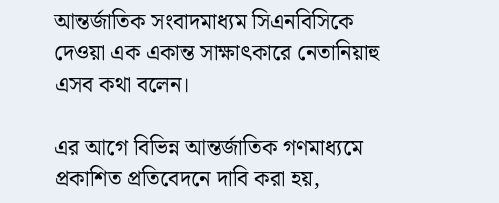আন্তর্জাতিক সংবাদমাধ্যম সিএনবিসিকে দেওয়া এক একান্ত সাক্ষাৎকারে নেতানিয়াহু এসব কথা বলেন।

এর আগে বিভিন্ন আন্তর্জাতিক গণমাধ্যমে প্রকাশিত প্রতিবেদনে দাবি করা হয়,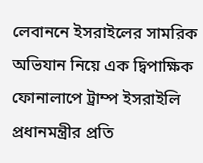লেবাননে ইসরাইলের সামরিক অভিযান নিয়ে এক দ্বিপাক্ষিক ফোনালাপে ট্রাম্প ইসরাইলি প্রধানমন্ত্রীর প্রতি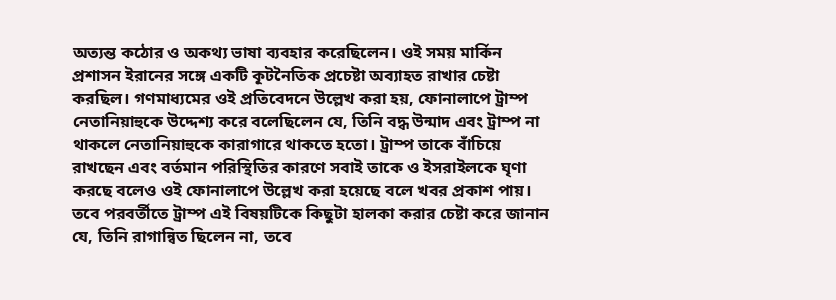অত্যন্ত কঠোর ও অকথ্য ভাষা ব্যবহার করেছিলেন। ওই সময় মার্কিন প্রশাসন ইরানের সঙ্গে একটি কূটনৈতিক প্রচেষ্টা অব্যাহত রাখার চেষ্টা করছিল। গণমাধ্যমের ওই প্রতিবেদনে উল্লেখ করা হয়, ফোনালাপে ট্রাম্প নেতানিয়াহুকে উদ্দেশ্য করে বলেছিলেন যে, তিনি বদ্ধ উন্মাদ এবং ট্রাম্প না থাকলে নেতানিয়াহুকে কারাগারে থাকতে হতো। ট্রাম্প তাকে বাঁচিয়ে রাখছেন এবং বর্তমান পরিস্থিতির কারণে সবাই তাকে ও ইসরাইলকে ঘৃণা করছে বলেও ওই ফোনালাপে উল্লেখ করা হয়েছে বলে খবর প্রকাশ পায়।
তবে পরবর্তীতে ট্রাম্প এই বিষয়টিকে কিছুটা হালকা করার চেষ্টা করে জানান যে, তিনি রাগান্বিত ছিলেন না, তবে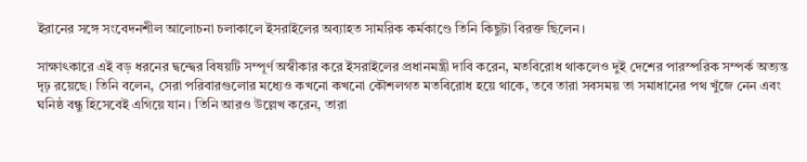ইরানের সঙ্গে সংবেদনশীল আলোচনা চলাকালে ইসরাইলের অব্যাহত সামরিক কর্মকাণ্ডে তিনি কিছুটা বিরক্ত ছিলেন।

সাক্ষাৎকারে এই বড় ধরনের দ্বন্দ্বের বিষয়টি সম্পূর্ণ অস্বীকার করে ইসরাইলের প্রধানমন্ত্রী দাবি করেন, মতবিরোধ থাকলেও দুই দেশের পারস্পরিক সম্পর্ক অত্যন্ত দৃঢ় রয়েছে। তিনি বলেন, সেরা পরিবারগুলোর মধ্যেও কখনো কখনো কৌশলগত মতবিরোধ হয়ে থাকে, তবে তারা সবসময় তা সমাধানের পথ খুঁজে নেন এবং ঘনিষ্ঠ বন্ধু হিসেবেই এগিয়ে যান। তিনি আরও উল্লেখ করেন, তারা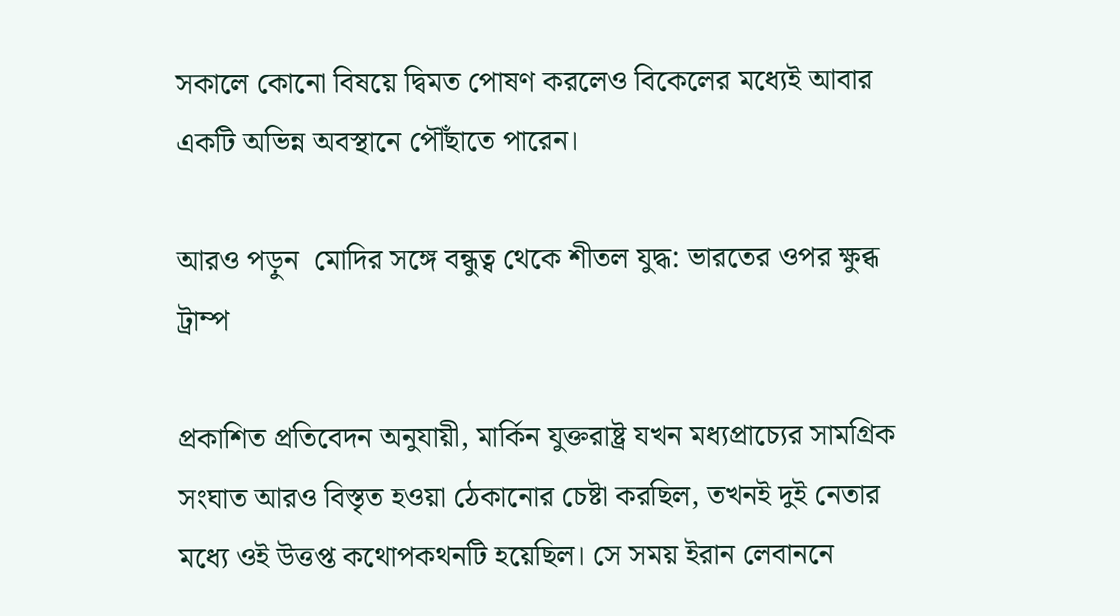সকালে কোনো বিষয়ে দ্বিমত পোষণ করলেও বিকেলের মধ্যেই আবার একটি অভিন্ন অবস্থানে পৌঁছাতে পারেন।

আরও পড়ুন  মোদির সঙ্গে বন্ধুত্ব থেকে শীতল যুদ্ধ: ভারতের ওপর ক্ষুব্ধ ট্রাম্প

প্রকাশিত প্রতিবেদন অনুযায়ী, মার্কিন যুক্তরাষ্ট্র যখন মধ্যপ্রাচ্যের সামগ্রিক সংঘাত আরও বিস্তৃত হওয়া ঠেকানোর চেষ্টা করছিল, তখনই দুই নেতার মধ্যে ওই উত্তপ্ত কথোপকথনটি হয়েছিল। সে সময় ইরান লেবাননে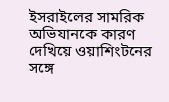ইসরাইলের সামরিক অভিযানকে কারণ দেখিয়ে ওয়াশিংটনের সঙ্গে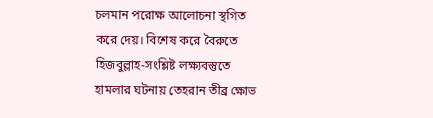চলমান পরোক্ষ আলোচনা স্থগিত করে দেয়। বিশেষ করে বৈরুতে হিজবুল্লাহ-সংশ্লিষ্ট লক্ষ্যবস্তুতে হামলার ঘটনায় তেহরান তীব্র ক্ষোভ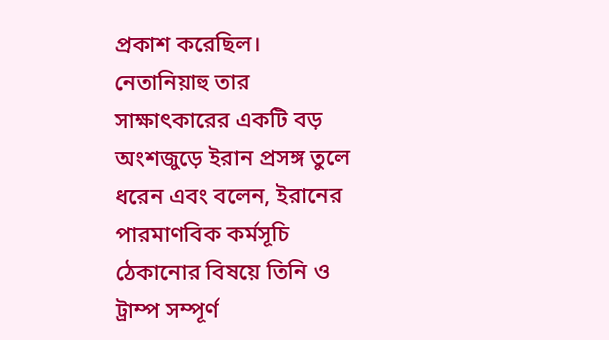প্রকাশ করেছিল।
নেতানিয়াহু তার সাক্ষাৎকারের একটি বড় অংশজুড়ে ইরান প্রসঙ্গ তুলে ধরেন এবং বলেন, ইরানের পারমাণবিক কর্মসূচি ঠেকানোর বিষয়ে তিনি ও ট্রাম্প সম্পূর্ণ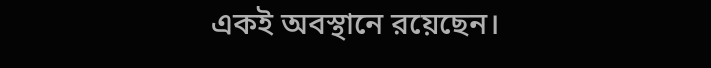একই অবস্থানে রয়েছেন।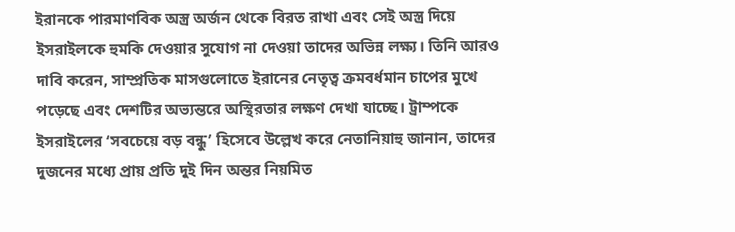ইরানকে পারমাণবিক অস্ত্র অর্জন থেকে বিরত রাখা এবং সেই অস্ত্র দিয়ে ইসরাইলকে হুমকি দেওয়ার সুযোগ না দেওয়া তাদের অভিন্ন লক্ষ্য। তিনি আরও দাবি করেন, সাম্প্রতিক মাসগুলোতে ইরানের নেতৃত্ব ক্রমবর্ধমান চাপের মুখে পড়েছে এবং দেশটির অভ্যন্তরে অস্থিরতার লক্ষণ দেখা যাচ্ছে। ট্রাম্পকে ইসরাইলের ‘সবচেয়ে বড় বন্ধু’ হিসেবে উল্লেখ করে নেতানিয়াহু জানান, তাদের দুজনের মধ্যে প্রায় প্রতি দুই দিন অন্তর নিয়মিত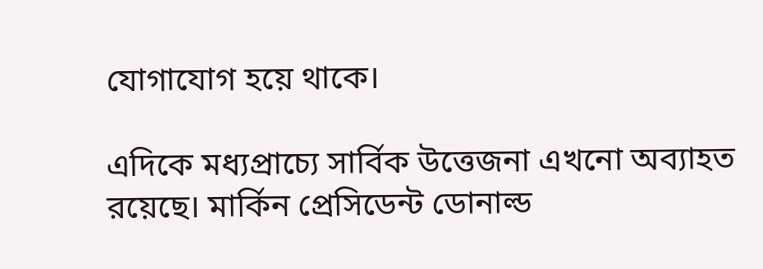যোগাযোগ হয়ে থাকে।

এদিকে মধ্যপ্রাচ্যে সার্বিক উত্তেজনা এখনো অব্যাহত রয়েছে। মার্কিন প্রেসিডেন্ট ডোনাল্ড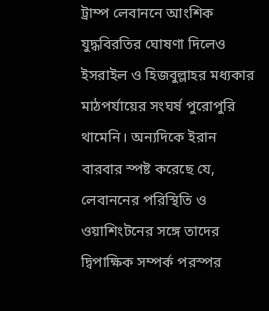ট্রাম্প লেবাননে আংশিক যুদ্ধবিরতির ঘোষণা দিলেও ইসরাইল ও হিজবুল্লাহর মধ্যকার মাঠপর্যায়ের সংঘর্ষ পুরোপুরি থামেনি। অন্যদিকে ইরান বারবার স্পষ্ট করেছে যে, লেবাননের পরিস্থিতি ও ওয়াশিংটনের সঙ্গে তাদের দ্বিপাক্ষিক সম্পর্ক পরস্পর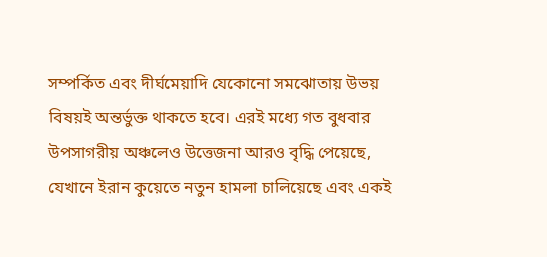সম্পর্কিত এবং দীর্ঘমেয়াদি যেকোনো সমঝোতায় উভয় বিষয়ই অন্তর্ভুক্ত থাকতে হবে। এরই মধ্যে গত বুধবার উপসাগরীয় অঞ্চলেও উত্তেজনা আরও বৃদ্ধি পেয়েছে, যেখানে ইরান কুয়েতে নতুন হামলা চালিয়েছে এবং একই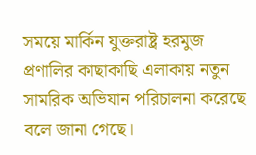সময়ে মার্কিন যুক্তরাষ্ট্র হরমুজ প্রণালির কাছাকাছি এলাকায় নতুন সামরিক অভিযান পরিচালনা করেছে বলে জানা গেছে।